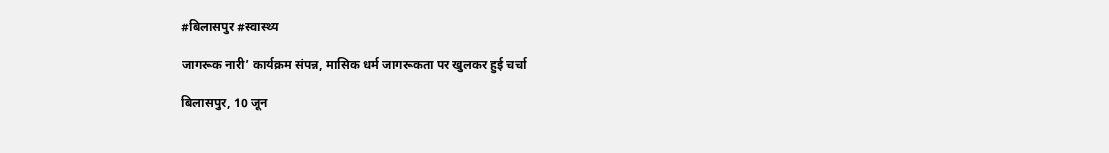#बिलासपुर #स्वास्थ्य

जागरूक नारी’ कार्यक्रम संपन्न, मासिक धर्म जागरूकता पर खुलकर हुई चर्चा

बिलासपुर, 10 जून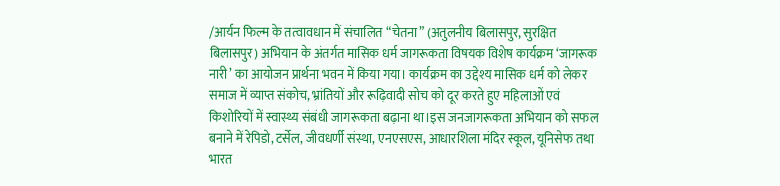/आर्यन फिल्म के तत्वावधान में संचालित “चेतना” (अतुलनीय बिलासपुर, सुरक्षित बिलासपुर) अभियान के अंतर्गत मासिक धर्म जागरूकता विषयक विशेष कार्यक्रम ‘जागरूक नारी’ का आयोजन प्रार्थना भवन में किया गया। कार्यक्रम का उद्देश्य मासिक धर्म को लेकर समाज में व्याप्त संकोच, भ्रांतियों और रूढ़िवादी सोच को दूर करते हुए महिलाओं एवं किशोरियों में स्वास्थ्य संबंधी जागरूकता बढ़ाना था।इस जनजागरूकता अभियान को सफल बनाने में रेपिडो, टर्सेल, जीवधर्णी संस्था, एनएसएस, आधारशिला मंदिर स्कूल, यूनिसेफ तथा भारत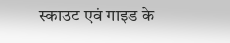स्काउट एवं गाइड के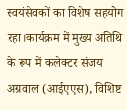स्वयंसेवकों का विशेष सहयोग रहा।कार्यक्रम में मुख्य अतिथि के रूप में कलेक्टर संजय अग्रवाल (आईएएस), विशिष्ट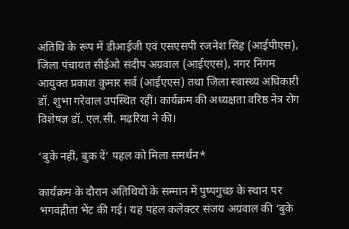अतिथि के रूप में डीआईजी एवं एसएसपी रजनेश सिंह (आईपीएस), जिला पंचायत सीईओ संदीप अग्रवाल (आईएएस), नगर निगम आयुक्त प्रकाश कुमार सर्व (आईएएस) तथा जिला स्वास्थ्य अधिकारी डॉ. शुभा गरेवाल उपस्थित रहीं। कार्यक्रम की अध्यक्षता वरिष्ठ नेत्र रोग विशेषज्ञ डॉ. एल.सी. मढ़रिया ने की।

‘बुके नहीं, बुक दें’ पहल को मिला समर्थन*

कार्यक्रम के दौरान अतिथियों के सम्मान में पुष्पगुच्छ के स्थान पर भगवद्गीता भेंट की गई। यह पहल कलेक्टर संजय अग्रवाल की ‘बुके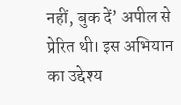नहीं, बुक दें’ अपील से प्रेरित थी। इस अभियान का उद्देश्य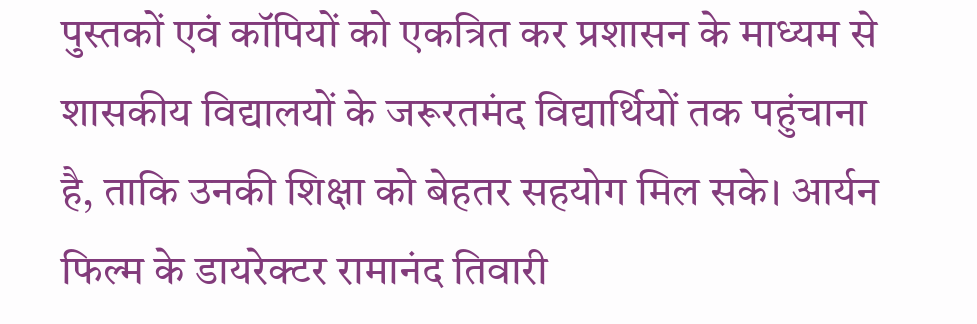पुस्तकों एवं कॉपियों को एकत्रित कर प्रशासन के माध्यम से शासकीय विद्यालयों के जरूरतमंद विद्यार्थियों तक पहुंचाना है, ताकि उनकी शिक्षा को बेहतर सहयोग मिल सके। आर्यन फिल्म के डायरेक्टर रामानंद तिवारी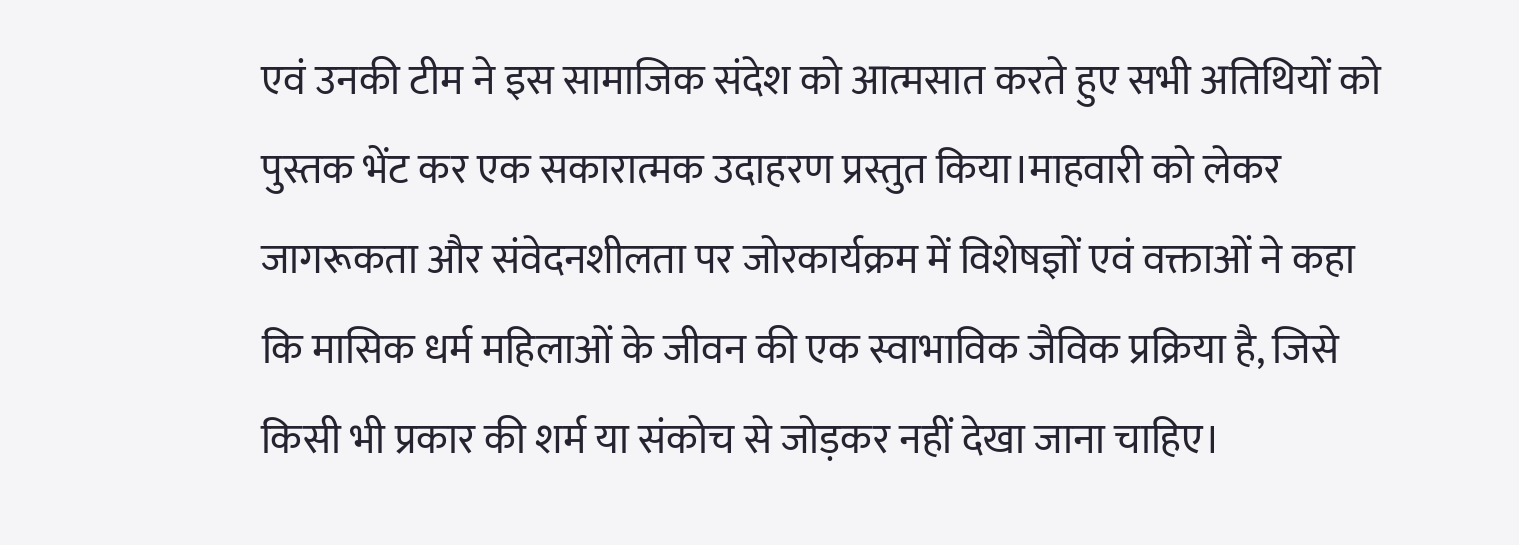एवं उनकी टीम ने इस सामाजिक संदेश को आत्मसात करते हुए सभी अतिथियों को पुस्तक भेंट कर एक सकारात्मक उदाहरण प्रस्तुत किया।माहवारी को लेकर जागरूकता और संवेदनशीलता पर जोरकार्यक्रम में विशेषज्ञों एवं वक्ताओं ने कहा कि मासिक धर्म महिलाओं के जीवन की एक स्वाभाविक जैविक प्रक्रिया है, जिसे किसी भी प्रकार की शर्म या संकोच से जोड़कर नहीं देखा जाना चाहिए।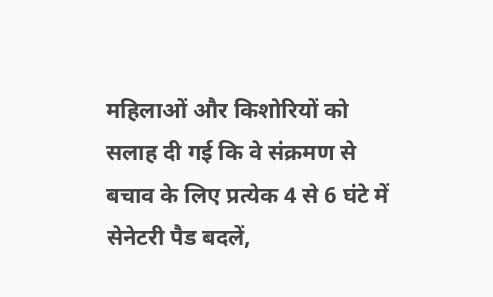महिलाओं और किशोरियों को सलाह दी गई कि वे संक्रमण से बचाव के लिए प्रत्येक 4 से 6 घंटे में सेनेटरी पैड बदलें,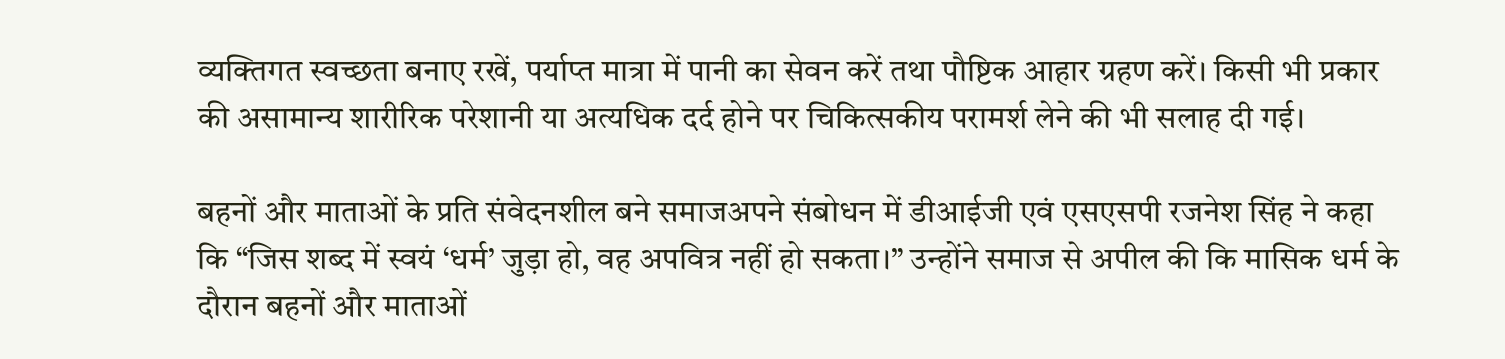व्यक्तिगत स्वच्छता बनाए रखें, पर्याप्त मात्रा में पानी का सेवन करें तथा पौष्टिक आहार ग्रहण करें। किसी भी प्रकार की असामान्य शारीरिक परेशानी या अत्यधिक दर्द होने पर चिकित्सकीय परामर्श लेने की भी सलाह दी गई।

बहनों और माताओं के प्रति संवेदनशील बने समाजअपने संबोधन में डीआईजी एवं एसएसपी रजनेश सिंह ने कहा कि “जिस शब्द में स्वयं ‘धर्म’ जुड़ा हो, वह अपवित्र नहीं हो सकता।” उन्होंने समाज से अपील की कि मासिक धर्म के दौरान बहनों और माताओं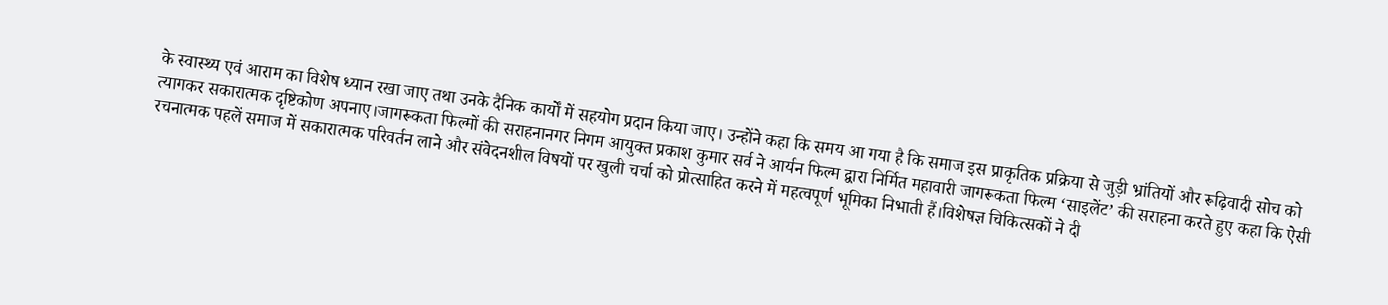के स्वास्थ्य एवं आराम का विशेष ध्यान रखा जाए तथा उनके दैनिक कार्यों में सहयोग प्रदान किया जाए। उन्होंने कहा कि समय आ गया है कि समाज इस प्राकृतिक प्रक्रिया से जुड़ी भ्रांतियों और रूढ़िवादी सोच को त्यागकर सकारात्मक दृष्टिकोण अपनाए।जागरूकता फिल्मों की सराहनानगर निगम आयुक्त प्रकाश कुमार सर्व ने आर्यन फिल्म द्वारा निर्मित महावारी जागरूकता फिल्म ‘साइलेंट’ की सराहना करते हुए कहा कि ऐसी रचनात्मक पहलें समाज में सकारात्मक परिवर्तन लाने और संवेदनशील विषयों पर खुली चर्चा को प्रोत्साहित करने में महत्वपूर्ण भूमिका निभाती हैं।विशेषज्ञ चिकित्सकों ने दी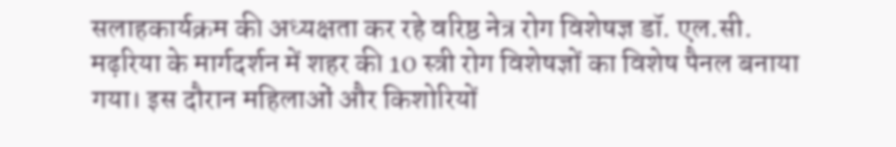सलाहकार्यक्रम की अध्यक्षता कर रहे वरिष्ठ नेत्र रोग विशेषज्ञ डॉ. एल.सी. मढ़रिया के मार्गदर्शन में शहर की 10 स्त्री रोग विशेषज्ञों का विशेष पैनल बनाया गया। इस दौरान महिलाओं और किशोरियों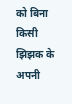को बिना किसी झिझक के अपनी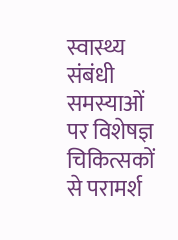स्वास्थ्य संबंधी समस्याओं पर विशेषज्ञ चिकित्सकों से परामर्श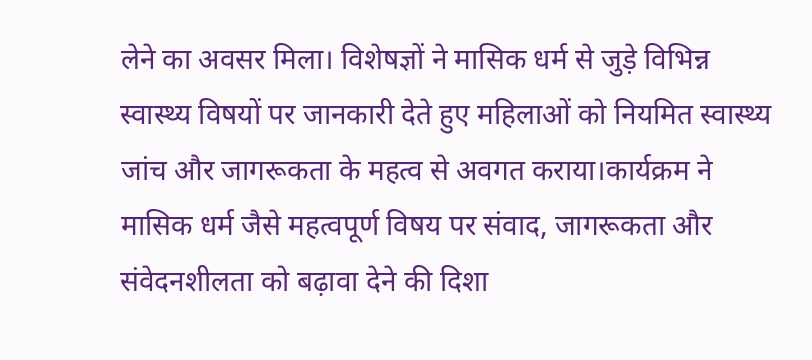लेने का अवसर मिला। विशेषज्ञों ने मासिक धर्म से जुड़े विभिन्न स्वास्थ्य विषयों पर जानकारी देते हुए महिलाओं को नियमित स्वास्थ्य जांच और जागरूकता के महत्व से अवगत कराया।कार्यक्रम ने मासिक धर्म जैसे महत्वपूर्ण विषय पर संवाद, जागरूकता और संवेदनशीलता को बढ़ावा देने की दिशा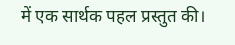में एक सार्थक पहल प्रस्तुत की।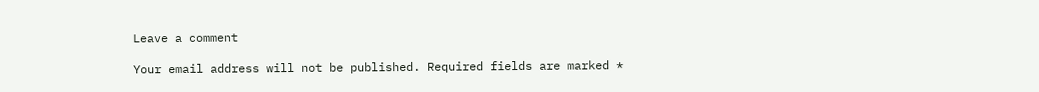Leave a comment

Your email address will not be published. Required fields are marked *